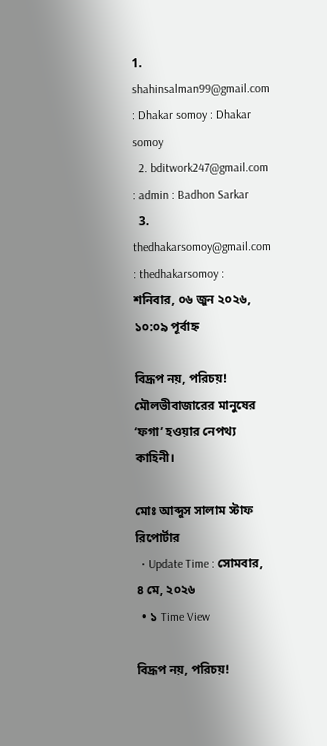1. shahinsalman99@gmail.com : Dhakar somoy : Dhakar somoy
  2. bditwork247@gmail.com : admin : Badhon Sarkar
  3. thedhakarsomoy@gmail.com : thedhakarsomoy :
শনিবার, ০৬ জুন ২০২৬, ১০:০৯ পূর্বাহ্ন

বিদ্রূপ নয়, পরিচয়! মৌলভীবাজারের মানুষের ‘ফগা’ হওয়ার নেপথ্য কাহিনী।

মোঃ আব্দুস সালাম স্টাফ রিপোর্টার
  • Update Time : সোমবার, ৪ মে, ২০২৬
  • ১ Time View

বিদ্রূপ নয়, পরিচয়!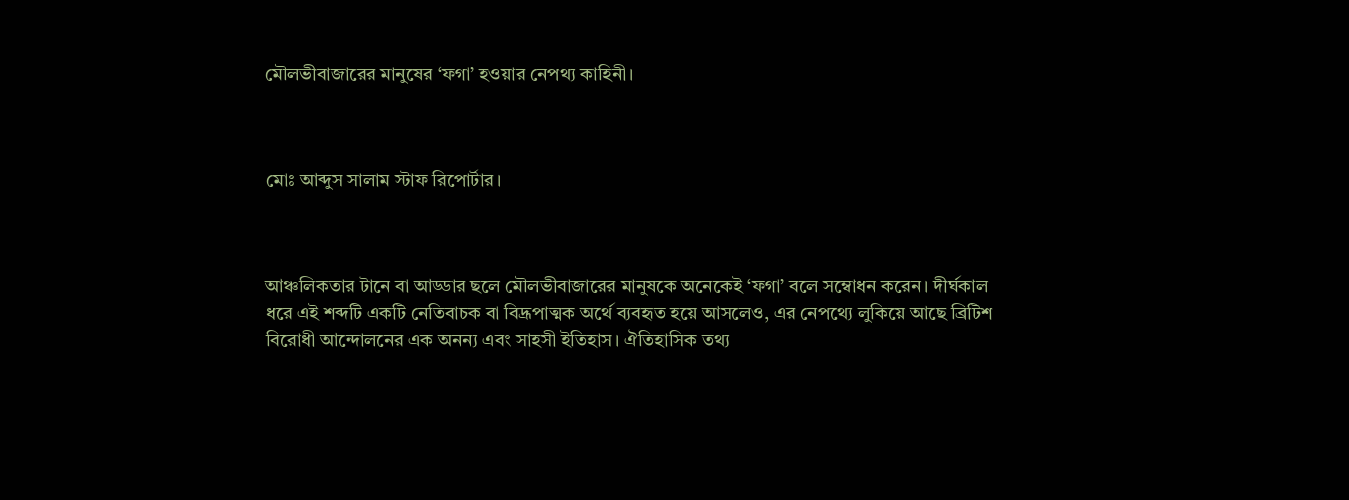মৌলভীবাজারের মানুষের ‘ফগা’ হওয়ার নেপথ্য কাহিনী।



মোঃ আব্দুস সালাম স্টাফ রিপোর্টার।



আঞ্চলিকতার টানে বা আড্ডার ছলে মৌলভীবাজারের মানুষকে অনেকেই ‘ফগা’ বলে সম্বোধন করেন। দীর্ঘকাল ধরে এই শব্দটি একটি নেতিবাচক বা বিদ্রূপাত্মক অর্থে ব্যবহৃত হয়ে আসলেও, এর নেপথ্যে লুকিয়ে আছে ব্রিটিশ বিরোধী আন্দোলনের এক অনন্য এবং সাহসী ইতিহাস। ঐতিহাসিক তথ্য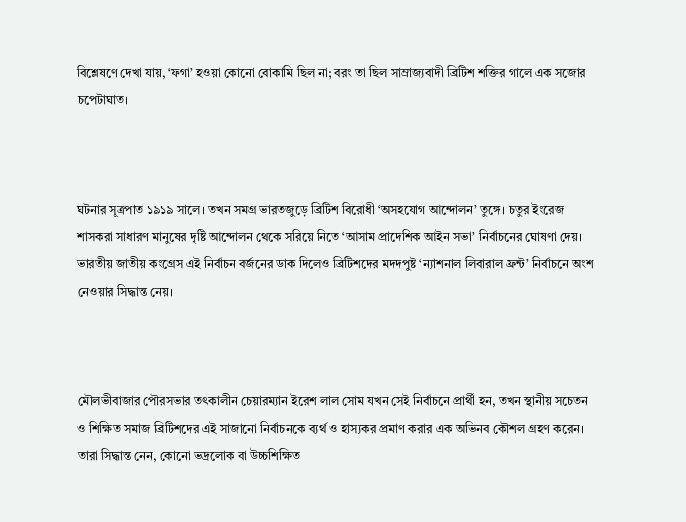বিশ্লেষণে দেখা যায়, ‘ফগা’ হওয়া কোনো বোকামি ছিল না; বরং তা ছিল সাম্রাজ্যবাদী ব্রিটিশ শক্তির গালে এক সজোর চপেটাঘাত।



ঘটনার সূত্রপাত ১৯১৯ সালে। তখন সমগ্র ভারতজুড়ে ব্রিটিশ বিরোধী ‘অসহযোগ আন্দোলন’ তুঙ্গে। চতুর ইংরেজ শাসকরা সাধারণ মানুষের দৃষ্টি আন্দোলন থেকে সরিয়ে নিতে ‘আসাম প্রাদেশিক আইন সভা’ নির্বাচনের ঘোষণা দেয়। ভারতীয় জাতীয় কংগ্রেস এই নির্বাচন বর্জনের ডাক দিলেও ব্রিটিশদের মদদপুষ্ট ‘ন্যাশনাল লিবারাল ফ্রন্ট’ নির্বাচনে অংশ নেওয়ার সিদ্ধান্ত নেয়।



মৌলভীবাজার পৌরসভার তৎকালীন চেয়ারম্যান ইরেশ লাল সোম যখন সেই নির্বাচনে প্রার্থী হন, তখন স্থানীয় সচেতন ও শিক্ষিত সমাজ ব্রিটিশদের এই সাজানো নির্বাচনকে ব্যর্থ ও হাস্যকর প্রমাণ করার এক অভিনব কৌশল গ্রহণ করেন। তারা সিদ্ধান্ত নেন, কোনো ভদ্রলোক বা উচ্চশিক্ষিত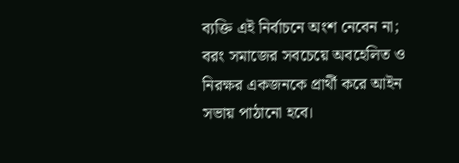ব্যক্তি এই নির্বাচনে অংশ নেবেন না; বরং সমাজের সবচেয়ে অবহেলিত ও নিরক্ষর একজনকে প্রার্থী করে আইন সভায় পাঠানো হবে।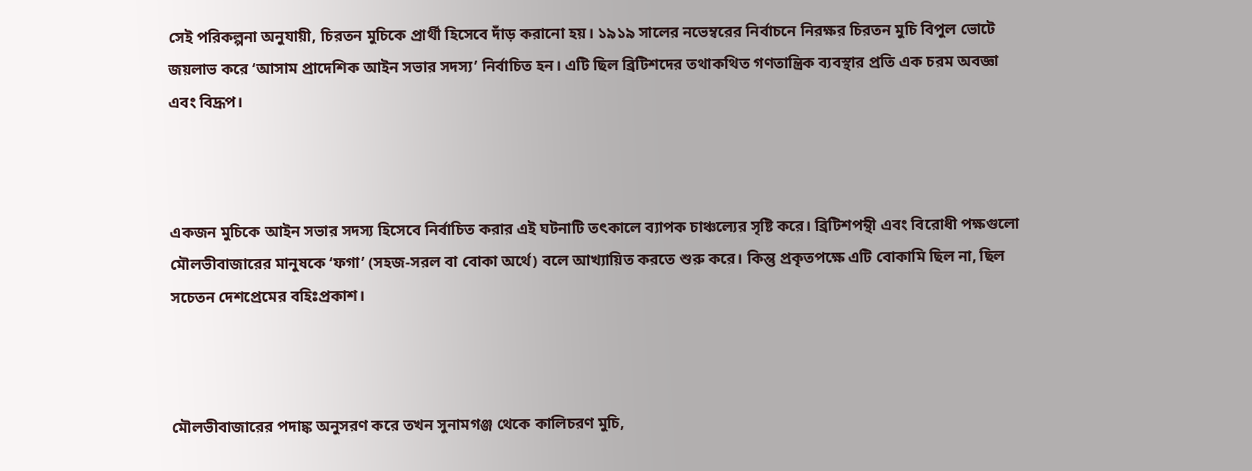সেই পরিকল্পনা অনুযায়ী, চিরতন মুচিকে প্রার্থী হিসেবে দাঁড় করানো হয়। ১৯১৯ সালের নভেম্বরের নির্বাচনে নিরক্ষর চিরতন মুচি বিপুল ভোটে জয়লাভ করে ‘আসাম প্রাদেশিক আইন সভার সদস্য’ নির্বাচিত হন। এটি ছিল ব্রিটিশদের তথাকথিত গণতান্ত্রিক ব্যবস্থার প্রতি এক চরম অবজ্ঞা এবং বিদ্রূপ।



একজন মুচিকে আইন সভার সদস্য হিসেবে নির্বাচিত করার এই ঘটনাটি তৎকালে ব্যাপক চাঞ্চল্যের সৃষ্টি করে। ব্রিটিশপন্থী এবং বিরোধী পক্ষগুলো মৌলভীবাজারের মানুষকে ‘ফগা’ (সহজ-সরল বা বোকা অর্থে) বলে আখ্যায়িত করতে শুরু করে। কিন্তু প্রকৃতপক্ষে এটি বোকামি ছিল না, ছিল সচেতন দেশপ্রেমের বহিঃপ্রকাশ।



মৌলভীবাজারের পদাঙ্ক অনুসরণ করে তখন সুনামগঞ্জ থেকে কালিচরণ মুচি,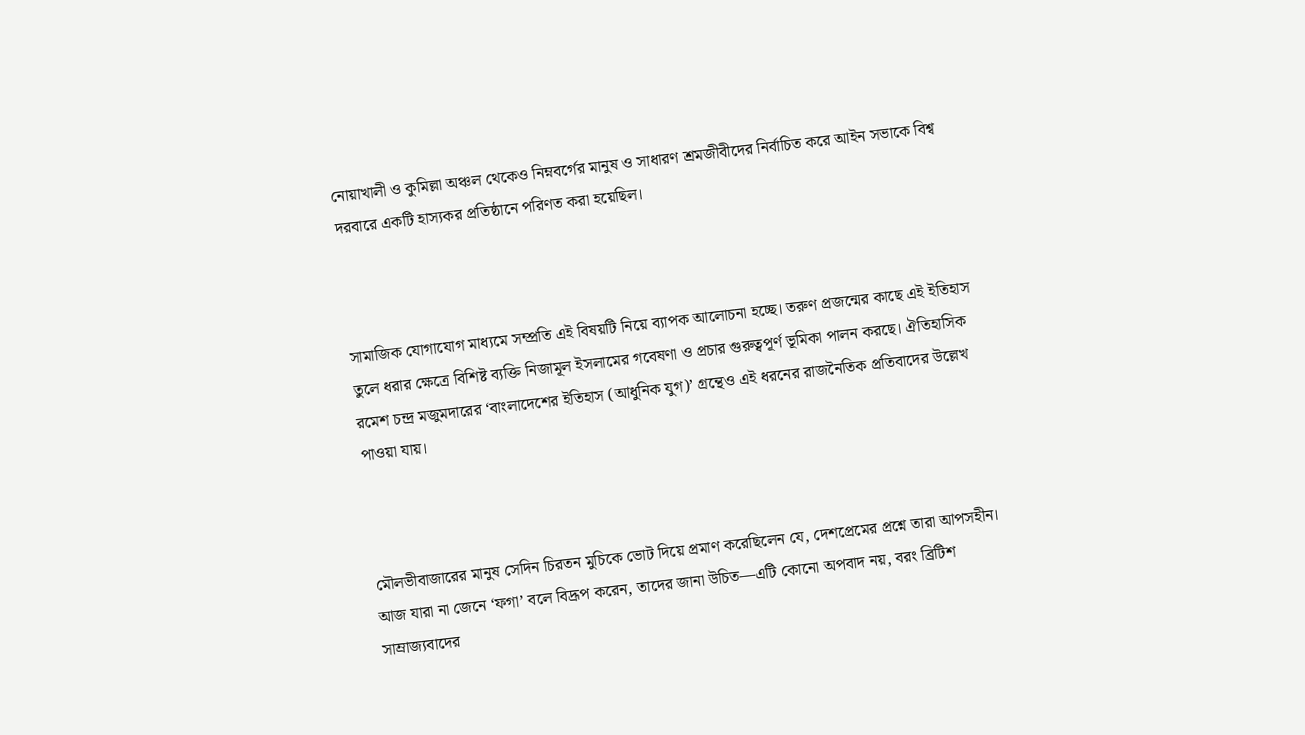নোয়াখালী ও কুমিল্লা অঞ্চল থেকেও নিম্নবর্গের মানুষ ও সাধারণ শ্রমজীবীদের নির্বাচিত করে আইন সভাকে বিশ্ব দরবারে একটি হাস্যকর প্রতিষ্ঠানে পরিণত করা হয়েছিল।



সামাজিক যোগাযোগ মাধ্যমে সম্প্রতি এই বিষয়টি নিয়ে ব্যাপক আলোচনা হচ্ছে। তরুণ প্রজন্মের কাছে এই ইতিহাস তুলে ধরার ক্ষেত্রে বিশিষ্ট ব্যক্তি নিজামূল ইসলামের গবেষণা ও প্রচার গুরুত্বপূর্ণ ভূমিকা পালন করছে। ঐতিহাসিক রমেশ চন্দ্র মজুমদারের ‘বাংলাদেশের ইতিহাস (আধুনিক যুগ)’ গ্রন্থেও এই ধরনের রাজনৈতিক প্রতিবাদের উল্লেখ পাওয়া যায়।



মৌলভীবাজারের মানুষ সেদিন চিরতন মুচিকে ভোট দিয়ে প্রমাণ করেছিলেন যে, দেশপ্রেমের প্রশ্নে তারা আপসহীন। আজ যারা না জেনে ‘ফগা’ বলে বিদ্রূপ করেন, তাদের জানা উচিত—এটি কোনো অপবাদ নয়, বরং ব্রিটিশ সাম্রাজ্যবাদের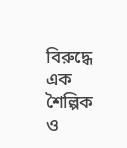বিরুদ্ধে এক শৈল্পিক ও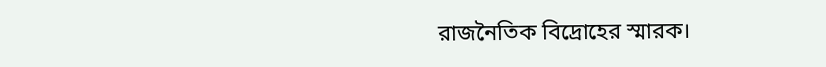রাজনৈতিক বিদ্রোহের স্মারক।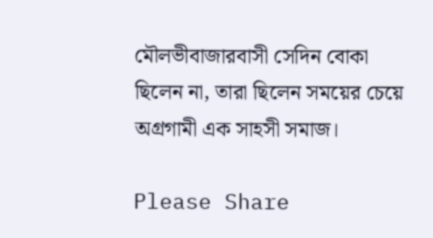মৌলভীবাজারবাসী সেদিন বোকা ছিলেন না, তারা ছিলেন সময়ের চেয়ে অগ্রগামী এক সাহসী সমাজ।

Please Share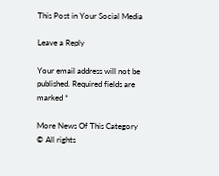This Post in Your Social Media

Leave a Reply

Your email address will not be published. Required fields are marked *

More News Of This Category
© All rights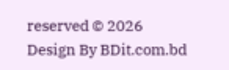reserved © 2026
Design By BDit.com.bd